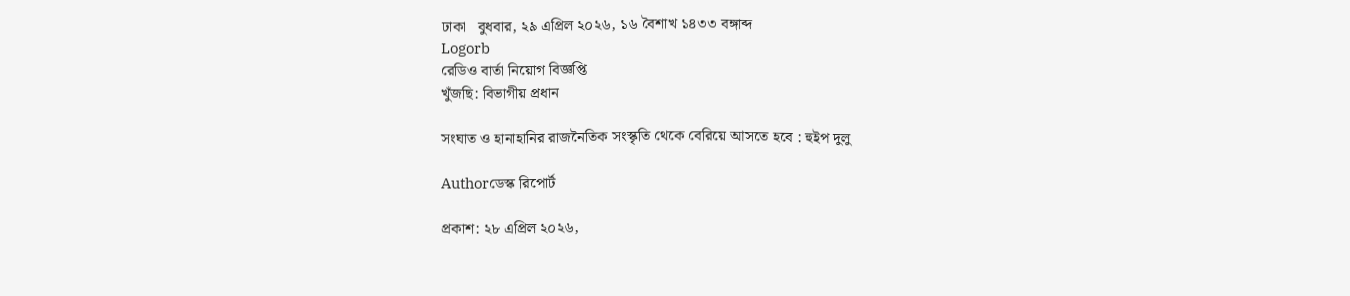ঢাকা   বুধবার, ২৯ এপ্রিল ২০২৬, ১৬ বৈশাখ ১৪৩৩ বঙ্গাব্দ
Logorb
রেডিও বার্তা নিয়োগ বিজ্ঞপ্তি
খুঁজছি: বিভাগীয় প্রধান

সংঘাত ও হানাহানির রাজনৈতিক সংস্কৃতি থেকে বেরিয়ে আসতে হবে : হুইপ দুলু

Authorডেস্ক রিপোর্ট

প্রকাশ: ২৮ এপ্রিল ২০২৬,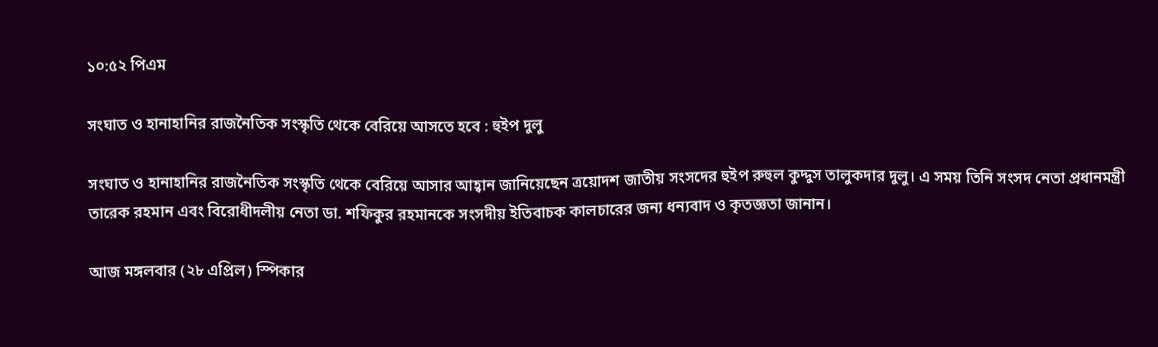১০:৫২ পিএম

সংঘাত ও হানাহানির রাজনৈতিক সংস্কৃতি থেকে বেরিয়ে আসতে হবে : হুইপ দুলু

সংঘাত ও হানাহানির রাজনৈতিক সংস্কৃতি থেকে বেরিয়ে আসার আহ্বান জানিয়েছেন ত্রয়োদশ জাতীয় সংসদের হুইপ রুহুল কুদ্দুস তালুকদার দুলু। এ সময় তিনি সংসদ নেতা প্রধানমন্ত্রী তারেক রহমান এবং বিরোধীদলীয় নেতা ডা. শফিকুর রহমানকে সংসদীয় ইতিবাচক কালচারের জন্য ধন্যবাদ ও কৃতজ্ঞতা জানান।

আজ মঙ্গলবার (২৮ এপ্রিল) স্পিকার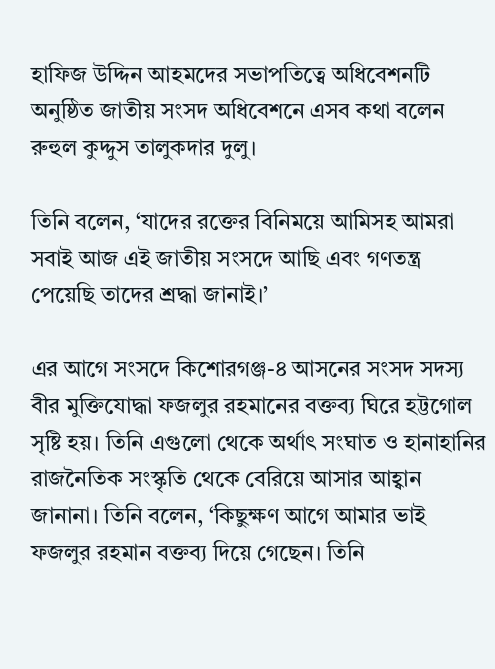হাফিজ উদ্দিন আহমদের সভাপতিত্বে অধিবেশনটি অনুষ্ঠিত জাতীয় সংসদ অধিবেশনে এসব কথা বলেন রুহুল কুদ্দুস তালুকদার দুলু।

তিনি বলেন, ‘যাদের রক্তের বিনিময়ে আমিসহ আমরা সবাই আজ এই জাতীয় সংসদে আছি এবং গণতন্ত্র পেয়েছি তাদের শ্রদ্ধা জানাই।’

এর আগে সংসদে কিশোরগঞ্জ-৪ আসনের সংসদ সদস্য বীর মুক্তিযোদ্ধা ফজলুর রহমানের বক্তব্য ঘিরে হট্টগোল সৃষ্টি হয়। তিনি এগুলো থেকে অর্থাৎ সংঘাত ও হানাহানির রাজনৈতিক সংস্কৃতি থেকে বেরিয়ে আসার আহ্বান জানানা। তিনি বলেন, ‘কিছুক্ষণ আগে আমার ভাই ফজলুর রহমান বক্তব্য দিয়ে গেছেন। তিনি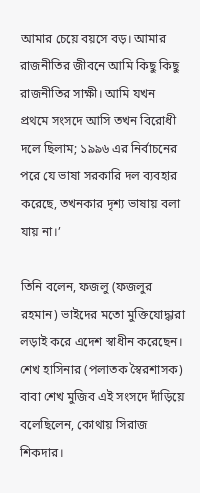আমার চেয়ে বয়সে বড়। আমার রাজনীতির জীবনে আমি কিছু কিছু রাজনীতির সাক্ষী। আমি যখন প্রথমে সংসদে আসি তখন বিরোধী দলে ছিলাম; ১৯৯৬ এর নির্বাচনের পরে যে ভাষা সরকারি দল ব্যবহার করেছে, তখনকার দৃশ্য ভাষায় বলা যায় না।’

তিনি বলেন, ফজলু (ফজলুর রহমান) ভাইদের মতো মুক্তিযোদ্ধারা লড়াই করে এদেশ স্বাধীন করেছেন। শেখ হাসিনার (পলাতক স্বৈরশাসক) বাবা শেখ মুজিব এই সংসদে দাঁড়িয়ে বলেছিলেন, কোথায় সিরাজ শিকদার।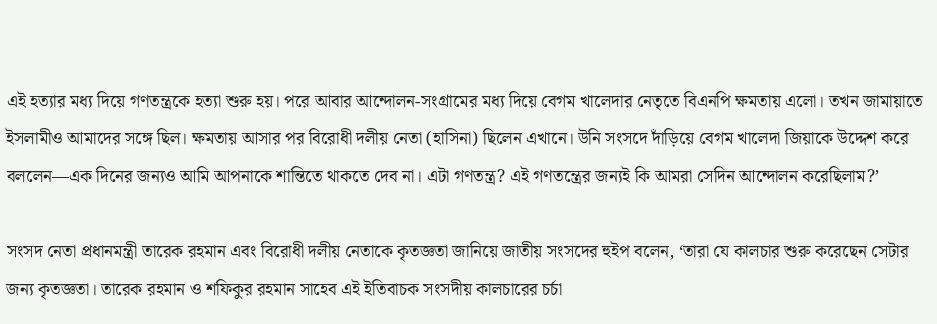এই হত্যার মধ্য দিয়ে গণতন্ত্রকে হত্যা শুরু হয়। পরে আবার আন্দোলন-সংগ্রামের মধ্য দিয়ে বেগম খালেদার নেতৃতে বিএনপি ক্ষমতায় এলো। তখন জামায়াতে ইসলামীও আমাদের সঙ্গে ছিল। ক্ষমতায় আসার পর বিরোধী দলীয় নেতা (হাসিনা) ছিলেন এখানে। উনি সংসদে দাঁড়িয়ে বেগম খালেদা জিয়াকে উদ্দেশ করে বললেন—এক দিনের জন্যও আমি আপনাকে শান্তিতে থাকতে দেব না। এটা গণতন্ত্র? এই গণতন্ত্রের জন্যই কি আমরা সেদিন আন্দোলন করেছিলাম?’

সংসদ নেতা প্রধানমন্ত্রী তারেক রহমান এবং বিরোধী দলীয় নেতাকে কৃতজ্ঞতা জানিয়ে জাতীয় সংসদের হুইপ বলেন, ‘তারা যে কালচার শুরু করেছেন সেটার জন্য কৃতজ্ঞতা। তারেক রহমান ও শফিকুর রহমান সাহেব এই ইতিবাচক সংসদীয় কালচারের চর্চা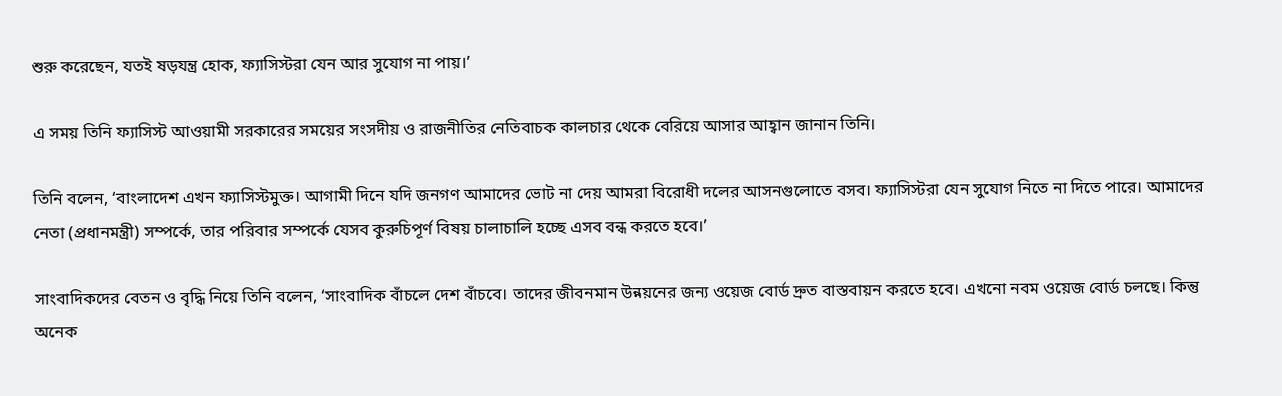শুরু করেছেন, যতই ষড়যন্ত্র হোক, ফ্যাসিস্টরা যেন আর সুযোগ না পায়।’

এ সময় তিনি ফ্যাসিস্ট আওয়ামী সরকারের সময়ের সংসদীয় ও রাজনীতির নেতিবাচক কালচার থেকে বেরিয়ে আসার আহ্বান জানান তিনি।

তিনি বলেন, ‘বাংলাদেশ এখন ফ্যাসিস্টমুক্ত। আগামী দিনে যদি জনগণ আমাদের ভোট না দেয় আমরা বিরোধী দলের আসনগুলোতে বসব। ফ্যাসিস্টরা যেন সুযোগ নিতে না দিতে পারে। আমাদের নেতা (প্রধানমন্ত্রী) সম্পর্কে, তার পরিবার সম্পর্কে যেসব কুরুচিপূর্ণ বিষয় চালাচালি হচ্ছে এসব বন্ধ করতে হবে।’

সাংবাদিকদের বেতন ও বৃদ্ধি নিয়ে তিনি বলেন, ‘সাংবাদিক বাঁচলে দেশ বাঁচবে। তাদের জীবনমান উন্নয়নের জন্য ওয়েজ বোর্ড দ্রুত বাস্তবায়ন করতে হবে। এখনো নবম ওয়েজ বোর্ড চলছে। কিন্তু অনেক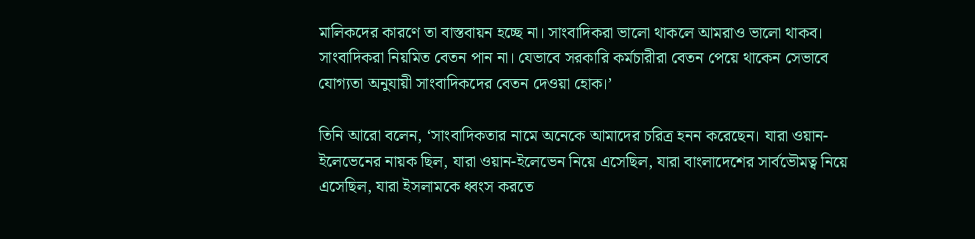মালিকদের কারণে তা বাস্তবায়ন হচ্ছে না। সাংবাদিকরা ভালো থাকলে আমরাও ভালো থাকব। সাংবাদিকরা নিয়মিত বেতন পান না। যেভাবে সরকারি কর্মচারীরা বেতন পেয়ে থাকেন সেভাবে যোগ্যতা অনুযায়ী সাংবাদিকদের বেতন দেওয়া হোক।’

তিনি আরো বলেন, ‘সাংবাদিকতার নামে অনেকে আমাদের চরিত্র হনন করেছেন। যারা ওয়ান-ইলেভেনের নায়ক ছিল, যারা ওয়ান-ইলেভেন নিয়ে এসেছিল, যারা বাংলাদেশের সার্বভৌমত্ব নিয়ে এসেছিল, যারা ইসলামকে ধ্বংস করতে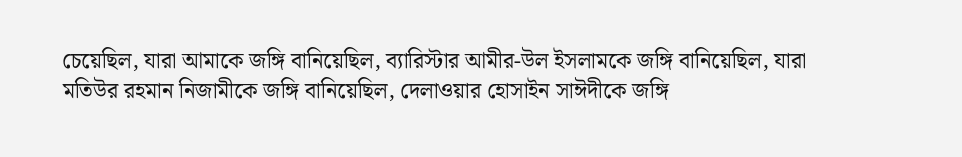চেয়েছিল, যারা আমাকে জঙ্গি বানিয়েছিল, ব্যারিস্টার আমীর-উল ইসলামকে জঙ্গি বানিয়েছিল, যারা মতিউর রহমান নিজামীকে জঙ্গি বানিয়েছিল, দেলাওয়ার হোসাইন সাঈদীকে জঙ্গি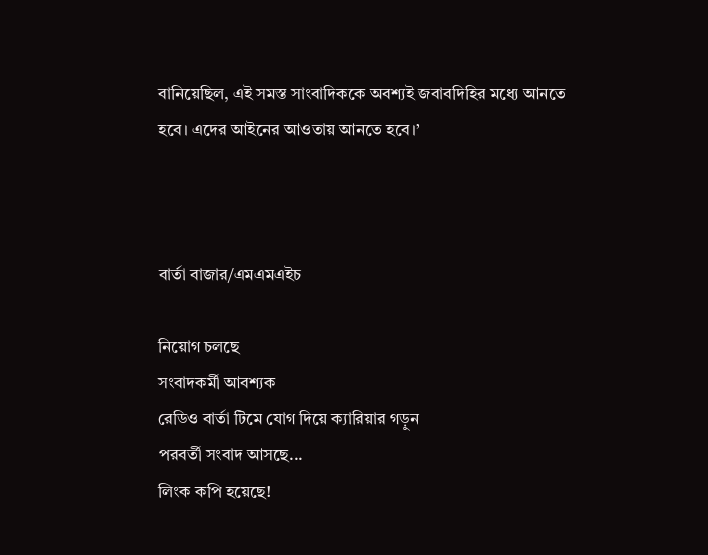বানিয়েছিল, এই সমস্ত সাংবাদিককে অবশ্যই জবাবদিহির মধ্যে আনতে হবে। এদের আইনের আওতায় আনতে হবে।’



বার্তা বাজার/এমএমএইচ

নিয়োগ চলছে
সংবাদকর্মী আবশ্যক
রেডিও বার্তা টিমে যোগ দিয়ে ক্যারিয়ার গড়ুন
পরবর্তী সংবাদ আসছে...
লিংক কপি হয়েছে!